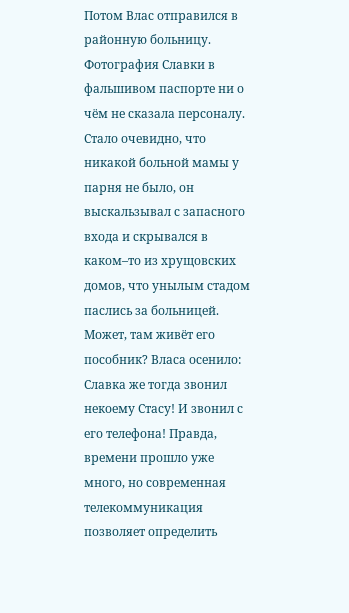Потом Влас отправился в районную больницу. Фотография Славки в фальшивом паспорте ни о чём не сказала персоналу. Стало очевидно, что никакой больной мамы у парня не было, он выскальзывал с запасного входа и скрывался в каком–то из хрущовских домов, что унылым стадом паслись за больницей. Может, там живёт его пособник? Власа осенило: Славка же тогда звонил некоему Стасу! И звонил с его телефона! Правда, времени прошло уже много, но современная телекоммуникация позволяет определить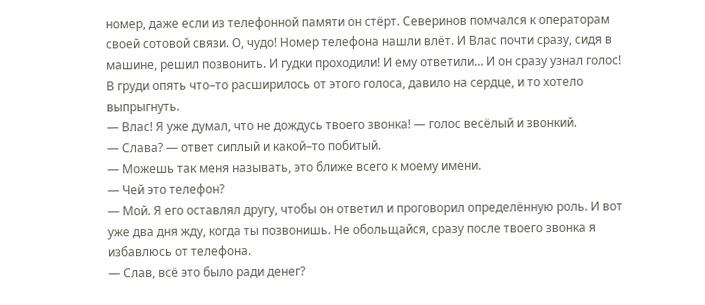номер, даже если из телефонной памяти он стёрт. Северинов помчался к операторам своей сотовой связи. О, чудо! Номер телефона нашли влёт. И Влас почти сразу, сидя в машине, решил позвонить. И гудки проходили! И ему ответили… И он сразу узнал голос! В груди опять что–то расширилось от этого голоса, давило на сердце, и то хотело выпрыгнуть.
— Влас! Я уже думал, что не дождусь твоего звонка! — голос весёлый и звонкий.
— Слава? — ответ сиплый и какой–то побитый.
— Можешь так меня называть, это ближе всего к моему имени.
— Чей это телефон?
— Мой. Я его оставлял другу, чтобы он ответил и проговорил определённую роль. И вот уже два дня жду, когда ты позвонишь. Не обольщайся, сразу после твоего звонка я избавлюсь от телефона.
— Слав, всё это было ради денег?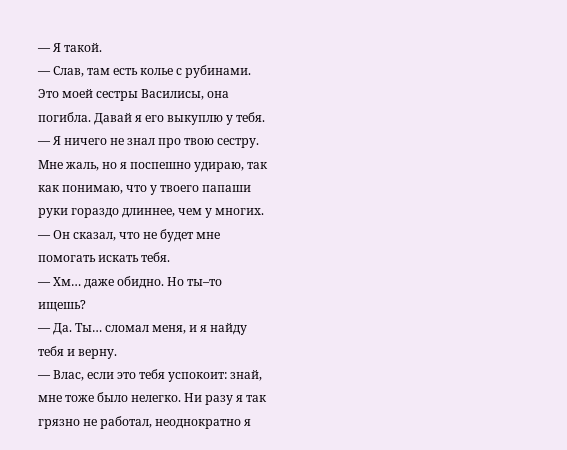— Я такой.
— Слав, там есть колье с рубинами. Это моей сестры Василисы, она погибла. Давай я его выкуплю у тебя.
— Я ничего не знал про твою сестру. Мне жаль, но я поспешно удираю, так как понимаю, что у твоего папаши руки гораздо длиннее, чем у многих.
— Он сказал, что не будет мне помогать искать тебя.
— Хм… даже обидно. Но ты–то ищешь?
— Да. Ты… сломал меня, и я найду тебя и верну.
— Влас, если это тебя успокоит: знай, мне тоже было нелегко. Ни разу я так грязно не работал, неоднократно я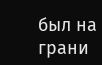был на грани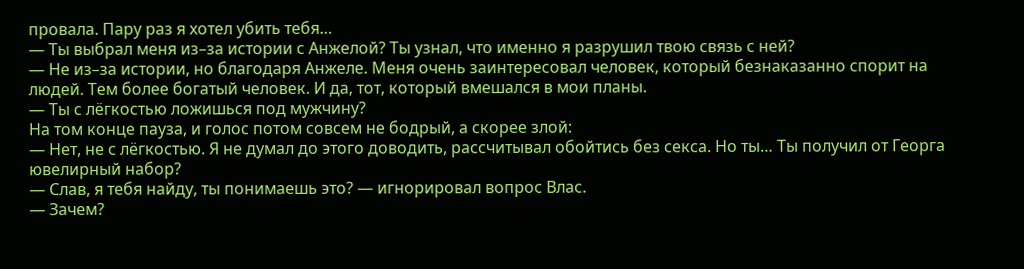провала. Пару раз я хотел убить тебя…
— Ты выбрал меня из–за истории с Анжелой? Ты узнал, что именно я разрушил твою связь с ней?
— Не из–за истории, но благодаря Анжеле. Меня очень заинтересовал человек, который безнаказанно спорит на людей. Тем более богатый человек. И да, тот, который вмешался в мои планы.
— Ты с лёгкостью ложишься под мужчину?
На том конце пауза, и голос потом совсем не бодрый, а скорее злой:
— Нет, не с лёгкостью. Я не думал до этого доводить, рассчитывал обойтись без секса. Но ты… Ты получил от Георга ювелирный набор?
— Слав, я тебя найду, ты понимаешь это? — игнорировал вопрос Влас.
— Зачем?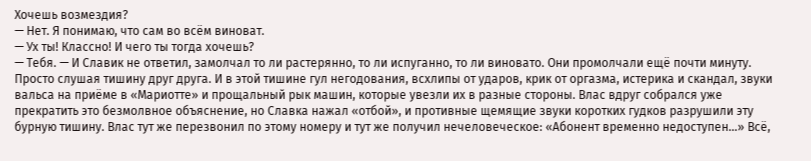Хочешь возмездия?
— Нет. Я понимаю, что сам во всём виноват.
— Ух ты! Классно! И чего ты тогда хочешь?
— Тебя. — И Славик не ответил, замолчал то ли растерянно, то ли испуганно, то ли виновато. Они промолчали ещё почти минуту. Просто слушая тишину друг друга. И в этой тишине гул негодования, всхлипы от ударов, крик от оргазма, истерика и скандал, звуки вальса на приёме в «Мариотте» и прощальный рык машин, которые увезли их в разные стороны. Влас вдруг собрался уже прекратить это безмолвное объяснение, но Славка нажал «отбой», и противные щемящие звуки коротких гудков разрушили эту бурную тишину. Влас тут же перезвонил по этому номеру и тут же получил нечеловеческое: «Абонент временно недоступен…» Всё,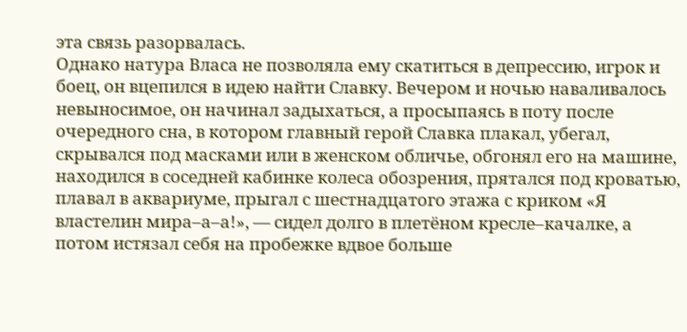эта связь разорвалась.
Однако натура Власа не позволяла ему скатиться в депрессию, игрок и боец, он вцепился в идею найти Славку. Вечером и ночью наваливалось невыносимое, он начинал задыхаться, а просыпаясь в поту после очередного сна, в котором главный герой Славка плакал, убегал, скрывался под масками или в женском обличье, обгонял его на машине, находился в соседней кабинке колеса обозрения, прятался под кроватью, плавал в аквариуме, прыгал с шестнадцатого этажа с криком «Я властелин мира–а–а!», — сидел долго в плетёном кресле–качалке, а потом истязал себя на пробежке вдвое больше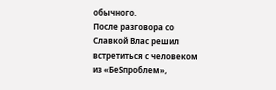обычного.
После разговора со Славкой Влас решил встретиться с человеком из «БеSпроблем»,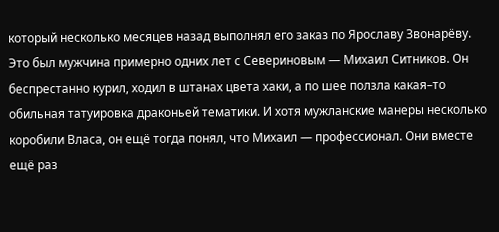который несколько месяцев назад выполнял его заказ по Ярославу Звонарёву. Это был мужчина примерно одних лет с Севериновым — Михаил Ситников. Он беспрестанно курил, ходил в штанах цвета хаки, а по шее ползла какая–то обильная татуировка драконьей тематики. И хотя мужланские манеры несколько коробили Власа, он ещё тогда понял, что Михаил — профессионал. Они вместе ещё раз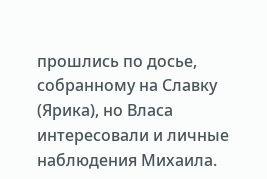прошлись по досье, собранному на Славку (Ярика), но Власа интересовали и личные наблюдения Михаила.